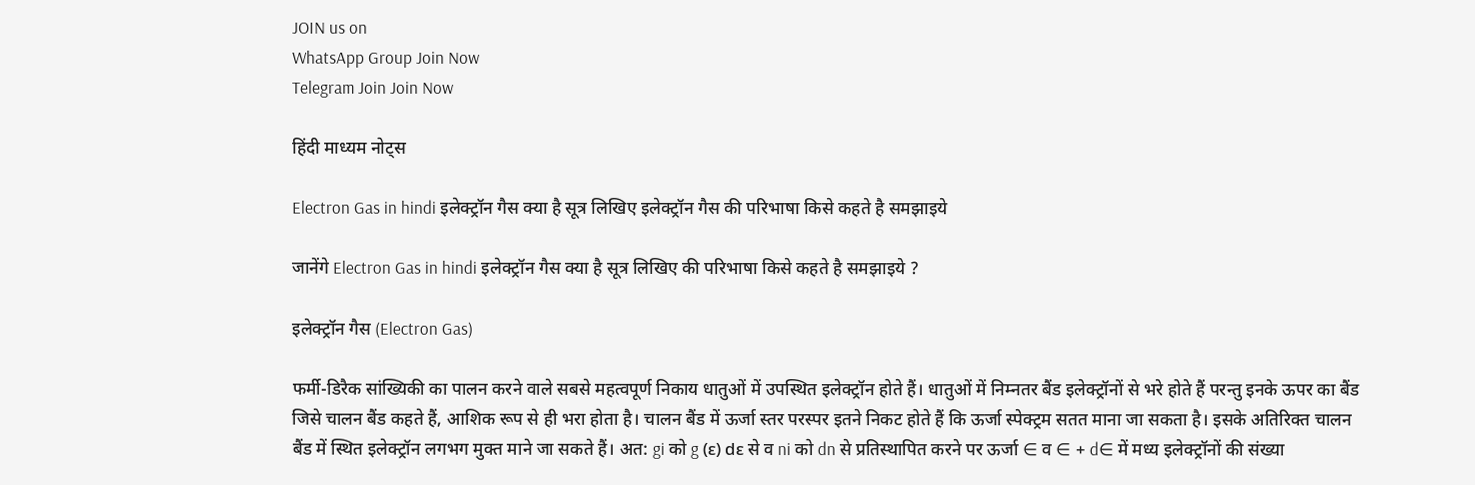JOIN us on
WhatsApp Group Join Now
Telegram Join Join Now

हिंदी माध्यम नोट्स

Electron Gas in hindi इलेक्ट्रॉन गैस क्या है सूत्र लिखिए इलेक्ट्रॉन गैस की परिभाषा किसे कहते है समझाइये

जानेंगे Electron Gas in hindi इलेक्ट्रॉन गैस क्या है सूत्र लिखिए की परिभाषा किसे कहते है समझाइये ?

इलेक्ट्रॉन गैस (Electron Gas)

फर्मी-डिरैक सांख्यिकी का पालन करने वाले सबसे महत्वपूर्ण निकाय धातुओं में उपस्थित इलेक्ट्रॉन होते हैं। धातुओं में निम्नतर बैंड इलेक्ट्रॉनों से भरे होते हैं परन्तु इनके ऊपर का बैंड जिसे चालन बैंड कहते हैं, आशिक रूप से ही भरा होता है। चालन बैंड में ऊर्जा स्तर परस्पर इतने निकट होते हैं कि ऊर्जा स्पेक्ट्रम सतत माना जा सकता है। इसके अतिरिक्त चालन बैंड में स्थित इलेक्ट्रॉन लगभग मुक्त माने जा सकते हैं। अत: gi को g (ε) dε से व ni को dn से प्रतिस्थापित करने पर ऊर्जा ∈ व ∈ + d∈ में मध्य इलेक्ट्रॉनों की संख्या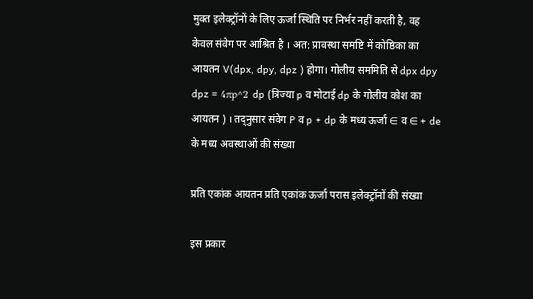मुक्त इलेक्ट्रॉनों के लिए ऊर्जा स्थिति पर निर्भर नहीं करती है, वह केवल संवेग पर आश्रित है । अत: प्रावस्था समष्टि में कोष्ठिका का आयतन V(dpx, dpy, dpz ) होगा। गोलीय सममिति से dpx dpy dpz = 4πp^2 dp (त्रिज्या p व मोटाई dp के गोलीय कोश का आयतन ) । तद्नुसार संवेग P व p + dp के मध्य ऊर्जा ∈ व ∈ + de के मध्य अवस्थाओं की संख्या

प्रति एकांक आयतन प्रति एकांक ऊर्जा परास इलेक्ट्रॉनों की संख्या

इस प्रकार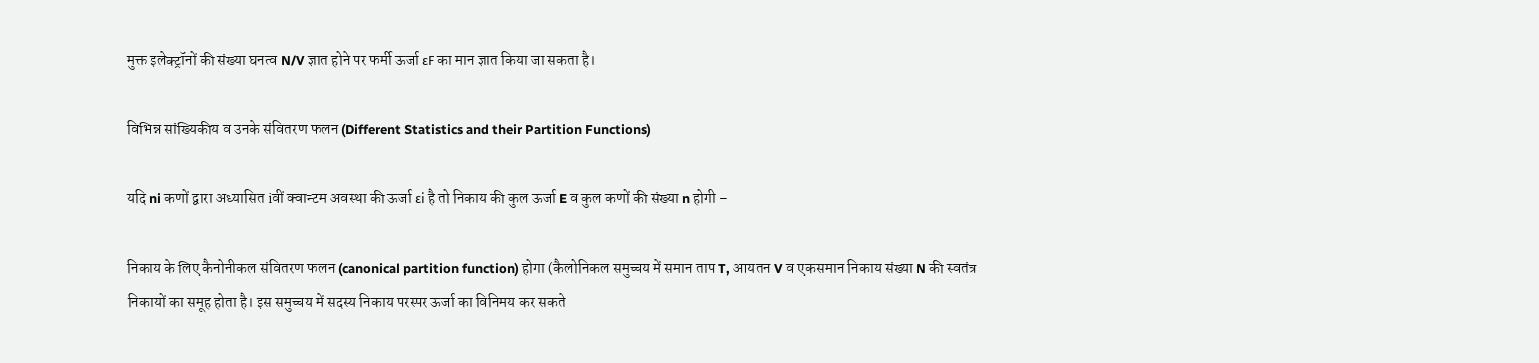मुक्त इलेक्ट्रॉनों की संख्या घनत्व N/V ज्ञात होने पर फर्मी ऊर्जा εF का मान ज्ञात किया जा सकता है।

विभिन्न सांख्यिकीय व उनके संवितरण फलन (Different Statistics and their Partition Functions)

यदि ni कणों द्वारा अध्यासित iवीं क्वान्टम अवस्था की ऊर्जा εi है तो निकाय की कुल ऊर्जा E व कुल कणों की संख्या n होगी –

निकाय के लिए कैनोनीकल संवितरण फलन (canonical partition function) होगा (कैलोनिकल समुच्चय में समान ताप T, आयतन V व एकसमान निकाय संख्या N की स्वतंत्र निकायों का समूह होता है। इस समुच्चय में सदस्य निकाय परस्पर ऊर्जा का विनिमय कर सकते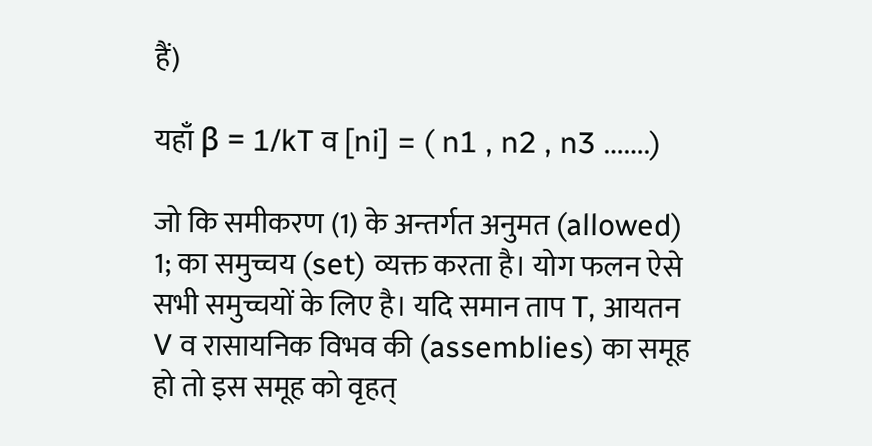हैं)

यहाँ β = 1/kT व [ni] = ( n1 , n2 , n3 …….)

जो कि समीकरण (1) के अन्तर्गत अनुमत (allowed) 1; का समुच्चय (set) व्यक्त करता है। योग फलन ऐसे सभी समुच्चयों के लिए है। यदि समान ताप T, आयतन V व रासायनिक विभव की (assemblies) का समूह हो तो इस समूह को वृहत्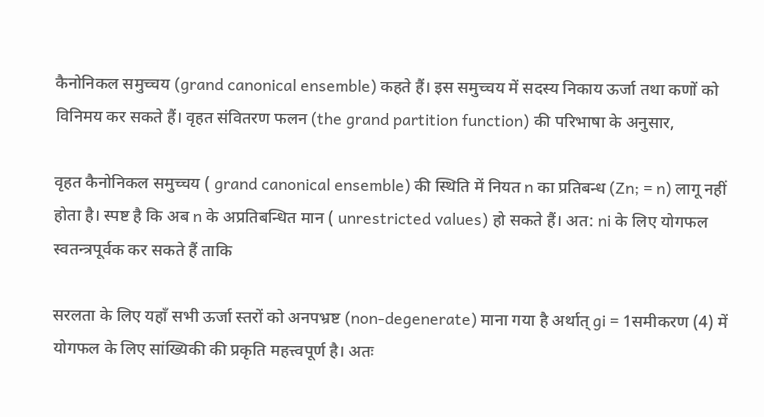कैनोनिकल समुच्चय (grand canonical ensemble) कहते हैं। इस समुच्चय में सदस्य निकाय ऊर्जा तथा कणों को विनिमय कर सकते हैं। वृहत संवितरण फलन (the grand partition function) की परिभाषा के अनुसार,

वृहत कैनोनिकल समुच्चय ( grand canonical ensemble) की स्थिति में नियत n का प्रतिबन्ध (Zn; = n) लागू नहीं होता है। स्पष्ट है कि अब n के अप्रतिबन्धित मान ( unrestricted values) हो सकते हैं। अत: ni के लिए योगफल स्वतन्त्रपूर्वक कर सकते हैं ताकि

सरलता के लिए यहाँ सभी ऊर्जा स्तरों को अनपभ्रष्ट (non-degenerate) माना गया है अर्थात् gi = 1समीकरण (4) में योगफल के लिए सांख्यिकी की प्रकृति महत्त्वपूर्ण है। अतः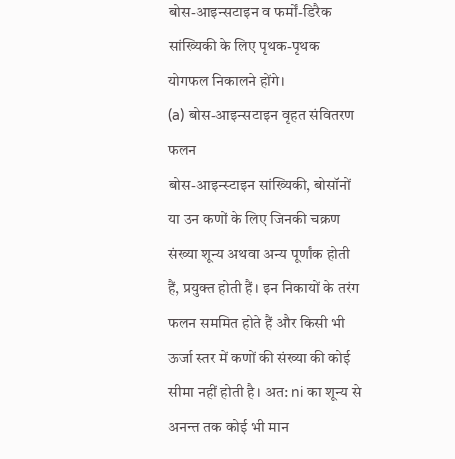बोस-आइन्सटाइन व फर्मों-डिरैक सांख्यिकी के लिए पृथक-पृथक योगफल निकालने होंगे।
(a) बोस-आइन्सटाइन वृहत संवितरण फलन
बोस-आइन्स्टाइन सांख्यिकी, बोसॉनों या उन कणों के लिए जिनकी चक्रण संख्या शून्य अथवा अन्य पूर्णांक होती हैं, प्रयुक्त होती हैं। इन निकायों के तरंग फलन सममित होते हैं और किसी भी ऊर्जा स्तर में कणों की संख्या की कोई सीमा नहीं होती है। अत: ni का शून्य से अनन्त तक कोई भी मान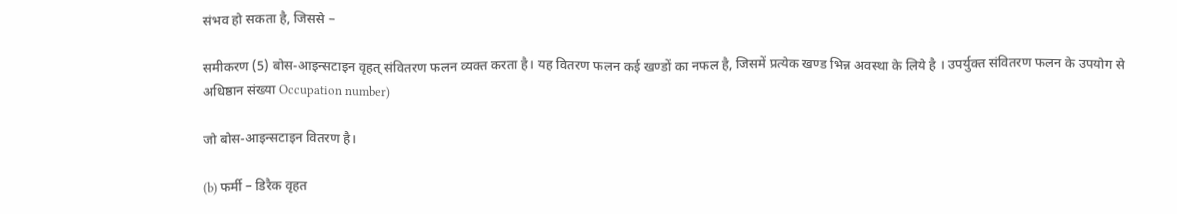संभव हो सकता है, जिससे –

समीकरण (5) बोस-आइन्सटाइन वृहत् संवितरण फलन व्यक्त करता है। यह वितरण फलन कई खण्डों का नफल है, जिसमें प्रत्येक खण्ड भिन्न अवस्था के लिये है । उपर्युक्त संवितरण फलन के उपयोग से अधिष्ठान संख्या Occupation number)

जो बोस-आइन्सटाइन वितरण है।

(b) फर्मी – डिरैक वृहत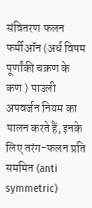संवितरण फलन
फर्मीऑन (अर्ध विषम पूर्णांकी चक्रण के कण ) पाउली अपवर्जन नियम का पालन करते हैं, इनके लिए तरंग-फलन प्रति सममित (anti symmetric)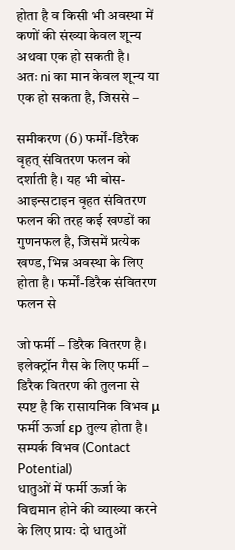होता है व किसी भी अवस्था में कणों की संख्या केवल शून्य अथवा एक हो सकती है।
अतः ni का मान केवल शून्य या एक हो सकता है, जिससे –

समीकरण (6) फर्मों-डिरैक वृहत् संवितरण फलन को दर्शाती है। यह भी बोस-आइन्सटाइन वृहत संवितरण फलन की तरह कई खण्डों का गुणनफल है, जिसमें प्रत्येक खण्ड, भिन्न अवस्था के लिए होता है। फर्मों-डिरैक संवितरण फलन से

जो फर्मी – डिरैक वितरण है।
इलेक्ट्रॉन गैस के लिए फर्मी – डिरैक वितरण की तुलना से स्पष्ट है कि रासायनिक विभव μ फर्मी ऊर्जा εp तुल्य होता है।
सम्पर्क विभव (Contact Potential)
धातुओं में फर्मी ऊर्जा के विद्यमान होने की व्याख्या करने के लिए प्रायः दो धातुओं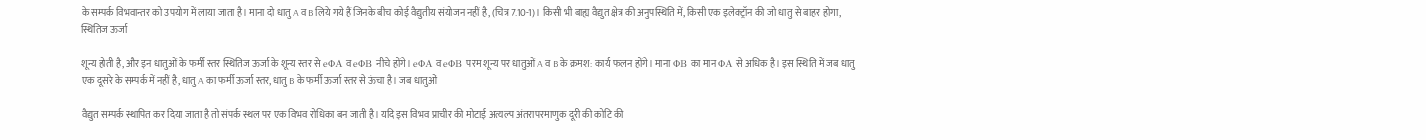के सम्पर्क विभवान्तर को उपयोग में लाया जाता है। माना दो धातु A व B लिये गये हैं जिनके बीच कोई वैद्युतीय संयोजन नहीं है, (चित्र 7.10-1)। किसी भी बाह्य वैद्युत क्षेत्र की अनुपस्थिति में, किसी एक इलेक्ट्रॉन की जो धातु से बाहर होगा, स्थितिज ऊर्जा

शून्य होती है, और इन धातुओं के फर्मी स्तर स्थितिज ऊर्जा के शून्य स्तर से eΦA व eΦB नीचे होंगे। eΦA व eΦB परम शून्य पर धातुओं A व B के क्रमश: कार्य फलन होंगे। माना ΦB का मान ΦA से अधिक है। इस स्थिति में जब धातु एक दूसरे के सम्पर्क में नहीं है, धातु A का फर्मी ऊर्जा स्तर, धातु B के फर्मी ऊर्जा स्तर से ऊंचा है। जब धातुओं

वैद्युत सम्पर्क स्थापित कर दिया जाता है तो संपर्क स्थल पर एक विभव रोधिका बन जाती है। यदि इस विभव प्राचीर की मोटाई अत्यल्प अंतरापरमाणुक दूरी की कोटि की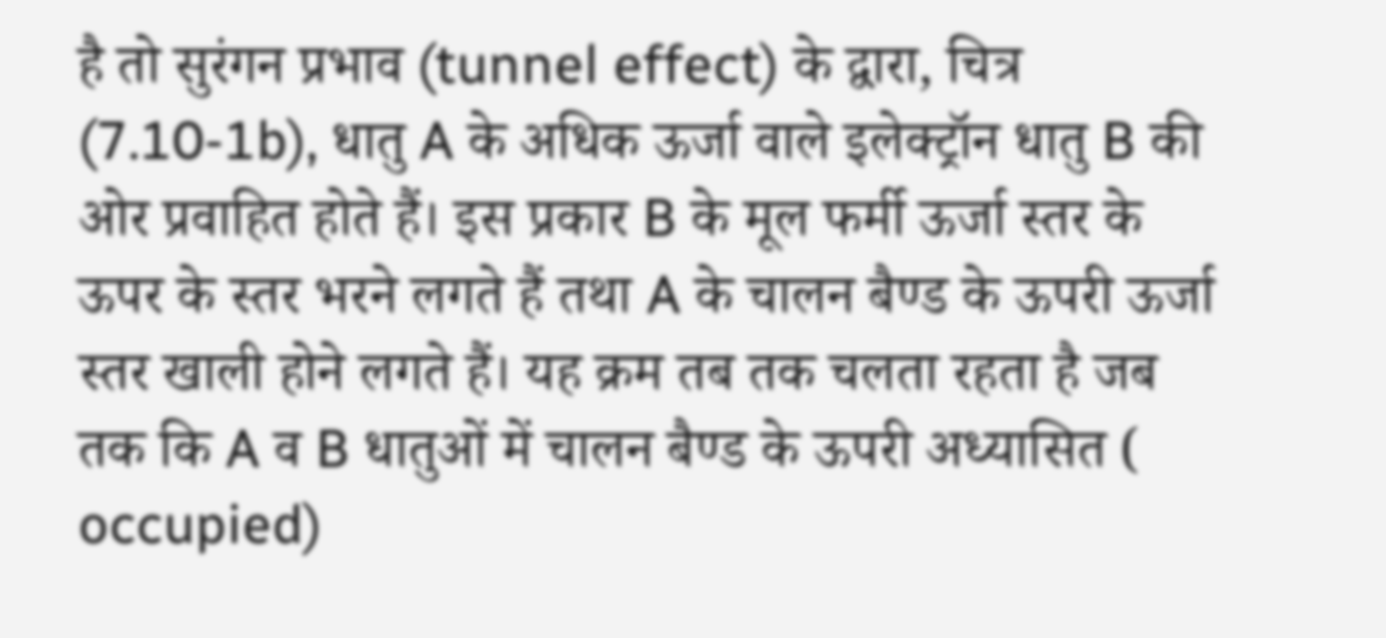है तो सुरंगन प्रभाव (tunnel effect) के द्वारा, चित्र (7.10-1b), धातु A के अधिक ऊर्जा वाले इलेक्ट्रॉन धातु B की ओर प्रवाहित होते हैं। इस प्रकार B के मूल फर्मी ऊर्जा स्तर के ऊपर के स्तर भरने लगते हैं तथा A के चालन बैण्ड के ऊपरी ऊर्जा स्तर खाली होने लगते हैं। यह क्रम तब तक चलता रहता है जब तक कि A व B धातुओं में चालन बैण्ड के ऊपरी अध्यासित ( occupied)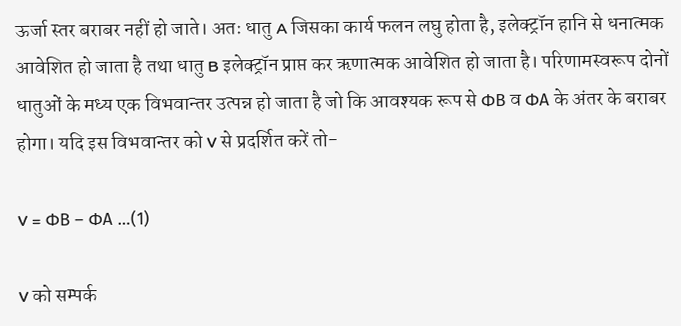ऊर्जा स्तर बराबर नहीं हो जाते। अतः धातु A जिसका कार्य फलन लघु होता है, इलेक्ट्रॉन हानि से धनात्मक आवेशित हो जाता है तथा धातु B इलेक्ट्रॉन प्राप्त कर ऋणात्मक आवेशित हो जाता है। परिणामस्वरूप दोनों धातुओं के मध्य एक विभवान्तर उत्पन्न हो जाता है जो कि आवश्यक रूप से ΦB व ΦA के अंतर के बराबर होगा। यदि इस विभवान्तर को V से प्रदर्शित करें तो-

V = ΦB – ΦA …(1)

V को सम्पर्क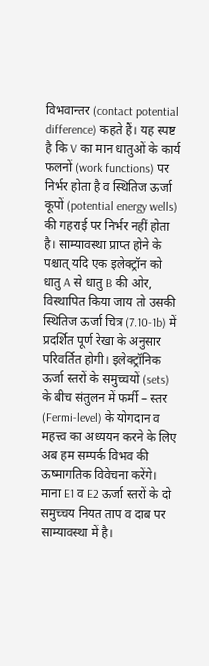विभवान्तर (contact potential difference) कहते हैं। यह स्पष्ट है कि V का मान धातुओं के कार्य फलनों (work functions) पर निर्भर होता है व स्थितिज ऊर्जा कूपों (potential energy wells) की गहराई पर निर्भर नहीं होता है। साम्यावस्था प्राप्त होने के पश्चात् यदि एक इलेक्ट्रॉन को धातु A से धातु B की ओर, विस्थापित किया जाय तो उसकी स्थितिज ऊर्जा चित्र (7.10-1b) में प्रदर्शित पूर्ण रेखा के अनुसार परिवर्तित होगी। इलेक्ट्रॉनिक ऊर्जा स्तरों के समुच्चयों (sets) के बीच संतुलन में फर्मी – स्तर (Fermi-level) के योगदान व महत्त्व का अध्ययन करने के लिए अब हम सम्पर्क विभव की ऊष्मागतिक विवेचना करेंगे। माना E1 व E2 ऊर्जा स्तरों के दो समुच्चय नियत ताप व दाब पर साम्यावस्था में है।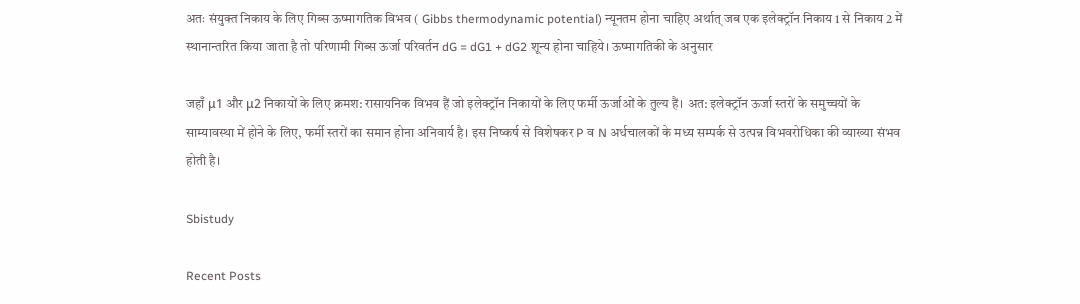अतः संयुक्त निकाय के लिए गिब्स ऊष्मागतिक विभव ( Gibbs thermodynamic potential) न्यूनतम होना चाहिए अर्थात् जब एक इलेक्ट्रॉन निकाय 1 से निकाय 2 में स्थानान्तरित किया जाता है तो परिणामी गिब्स ऊर्जा परिवर्तन dG = dG1 + dG2 शून्य होना चाहिये। ऊष्मागतिकी के अनुसार

जहाँ μ1 और μ2 निकायों के लिए क्रमश: रासायनिक विभव हैं जो इलेक्ट्रॉन निकायों के लिए फर्मी ऊर्जाओं के तुल्य हैं। अत: इलेक्ट्रॉन ऊर्जा स्तरों के समुच्चयों के साम्यावस्था में होने के लिए, फर्मी स्तरों का समान होना अनिवार्य है। इस निष्कर्ष से विशेषकर P व N अर्धचालकों के मध्य सम्पर्क से उत्पन्न विभवरोधिका की व्याख्या संभव होती है।

Sbistudy

Recent Posts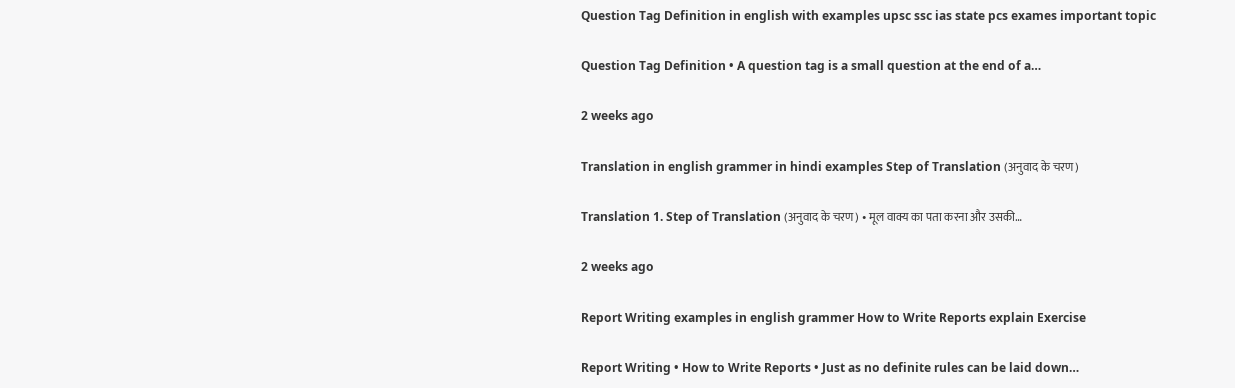Question Tag Definition in english with examples upsc ssc ias state pcs exames important topic

Question Tag Definition • A question tag is a small question at the end of a…

2 weeks ago

Translation in english grammer in hindi examples Step of Translation (अनुवाद के चरण)

Translation 1. Step of Translation (अनुवाद के चरण) • मूल वाक्य का पता करना और उसकी…

2 weeks ago

Report Writing examples in english grammer How to Write Reports explain Exercise

Report Writing • How to Write Reports • Just as no definite rules can be laid down…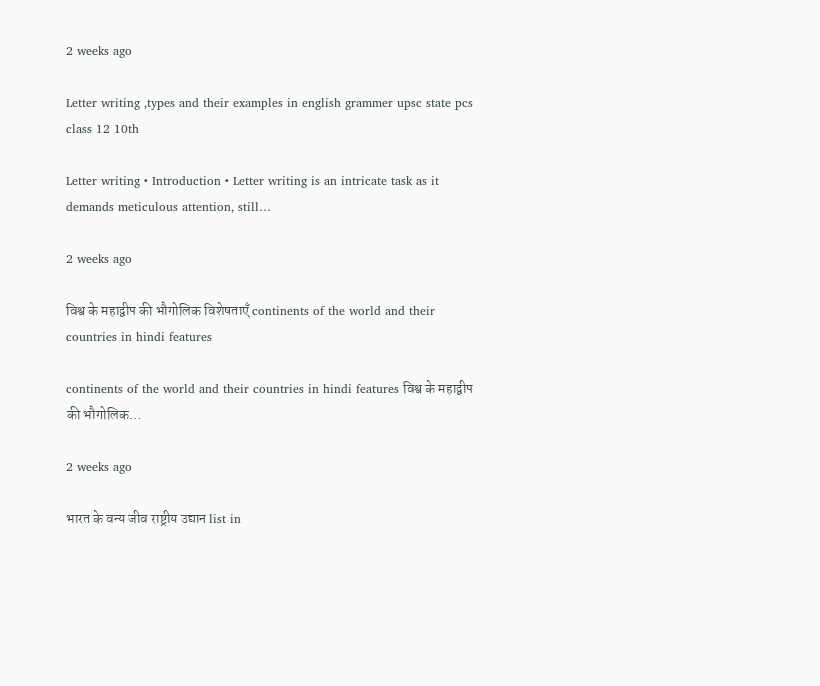2 weeks ago

Letter writing ,types and their examples in english grammer upsc state pcs class 12 10th

Letter writing • Introduction • Letter writing is an intricate task as it demands meticulous attention, still…

2 weeks ago

विश्व के महाद्वीप की भौगोलिक विशेषताएँ continents of the world and their countries in hindi features

continents of the world and their countries in hindi features विश्व के महाद्वीप की भौगोलिक…

2 weeks ago

भारत के वन्य जीव राष्ट्रीय उद्यान list in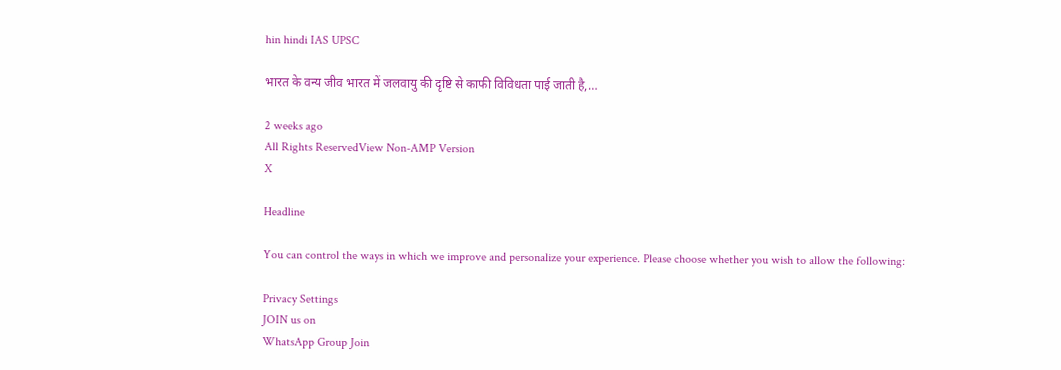hin hindi IAS UPSC

भारत के वन्य जीव भारत में जलवायु की दृष्टि से काफी विविधता पाई जाती है,…

2 weeks ago
All Rights ReservedView Non-AMP Version
X

Headline

You can control the ways in which we improve and personalize your experience. Please choose whether you wish to allow the following:

Privacy Settings
JOIN us on
WhatsApp Group Join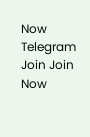Now
Telegram Join Join Now